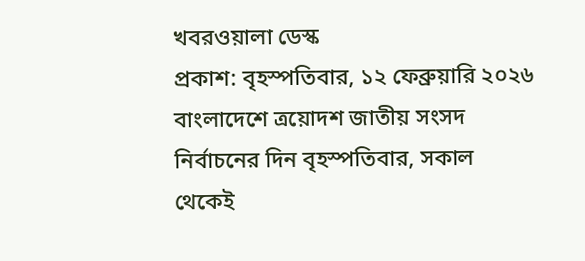খবরওয়ালা ডেস্ক
প্রকাশ: বৃহস্পতিবার, ১২ ফেব্রুয়ারি ২০২৬
বাংলাদেশে ত্রয়োদশ জাতীয় সংসদ নির্বাচনের দিন বৃহস্পতিবার, সকাল থেকেই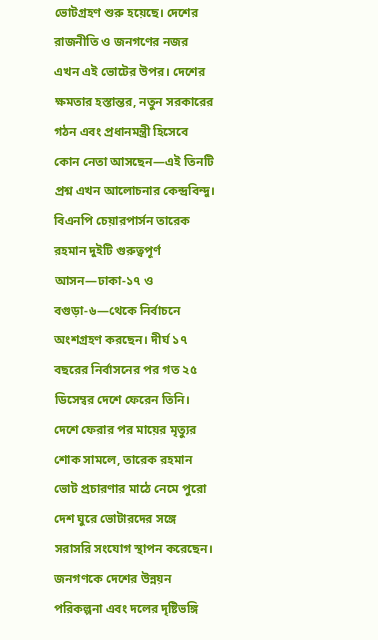ভোটগ্রহণ শুরু হয়েছে। দেশের রাজনীতি ও জনগণের নজর এখন এই ভোটের উপর। দেশের ক্ষমতার হস্তান্তর, নতুন সরকারের গঠন এবং প্রধানমন্ত্রী হিসেবে কোন নেতা আসছেন—এই তিনটি প্রশ্ন এখন আলোচনার কেন্দ্রবিন্দু।
বিএনপি চেয়ারপার্সন তারেক রহমান দুইটি গুরুত্বপূর্ণ আসন—ঢাকা-১৭ ও বগুড়া-৬—থেকে নির্বাচনে অংশগ্রহণ করছেন। দীর্ঘ ১৭ বছরের নির্বাসনের পর গত ২৫ ডিসেম্বর দেশে ফেরেন তিনি। দেশে ফেরার পর মায়ের মৃত্যুর শোক সামলে, তারেক রহমান ভোট প্রচারণার মাঠে নেমে পুরো দেশ ঘুরে ভোটারদের সঙ্গে সরাসরি সংযোগ স্থাপন করেছেন। জনগণকে দেশের উন্নয়ন পরিকল্পনা এবং দলের দৃষ্টিভঙ্গি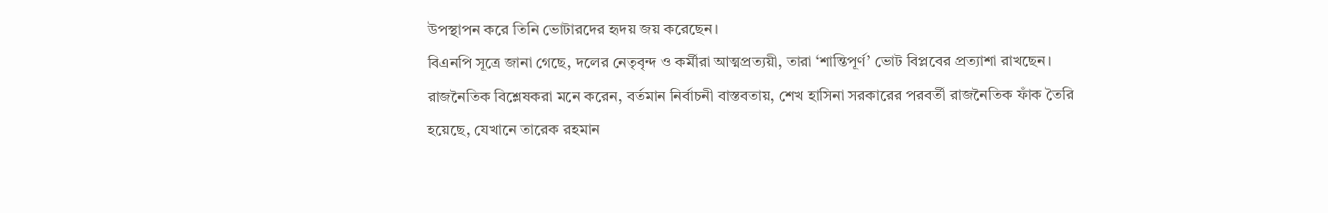উপস্থাপন করে তিনি ভোটারদের হৃদয় জয় করেছেন।
বিএনপি সূত্রে জানা গেছে, দলের নেতৃবৃন্দ ও কর্মীরা আত্মপ্রত্যয়ী, তারা ‘শান্তিপূর্ণ’ ভোট বিপ্লবের প্রত্যাশা রাখছেন। রাজনৈতিক বিশ্লেষকরা মনে করেন, বর্তমান নির্বাচনী বাস্তবতায়, শেখ হাসিনা সরকারের পরবর্তী রাজনৈতিক ফাঁক তৈরি হয়েছে, যেখানে তারেক রহমান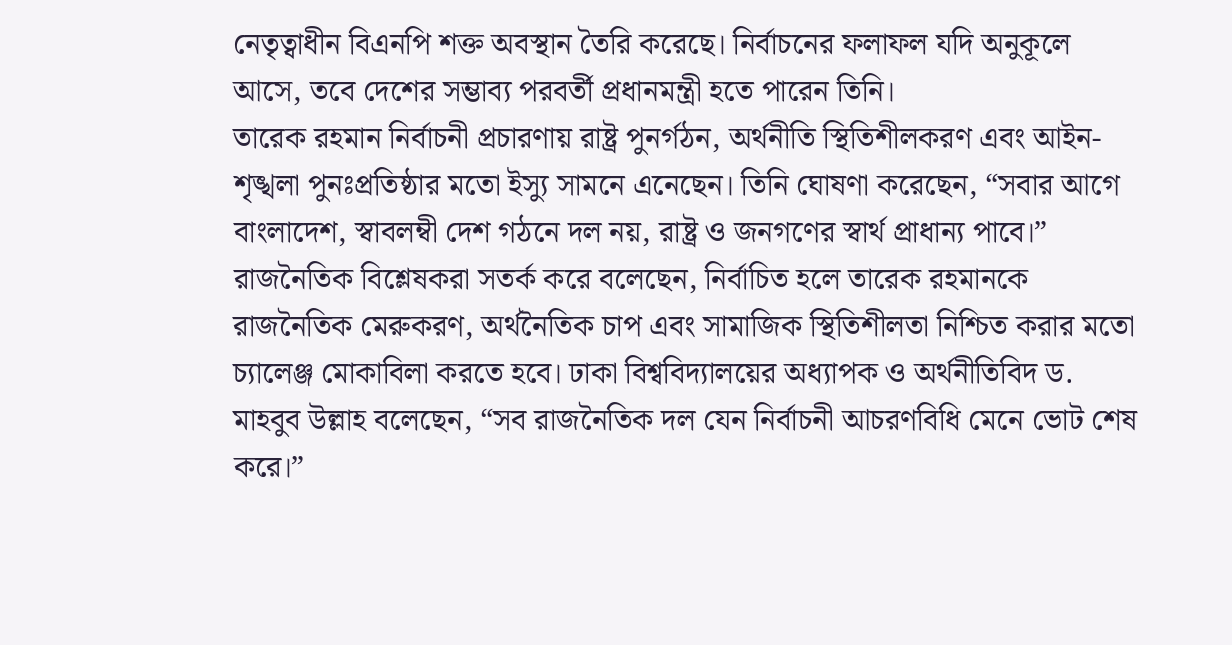নেতৃত্বাধীন বিএনপি শক্ত অবস্থান তৈরি করেছে। নির্বাচনের ফলাফল যদি অনুকূলে আসে, তবে দেশের সম্ভাব্য পরবর্তী প্রধানমন্ত্রী হতে পারেন তিনি।
তারেক রহমান নির্বাচনী প্রচারণায় রাষ্ট্র পুনর্গঠন, অর্থনীতি স্থিতিশীলকরণ এবং আইন-শৃঙ্খলা পুনঃপ্রতিষ্ঠার মতো ইস্যু সামনে এনেছেন। তিনি ঘোষণা করেছেন, “সবার আগে বাংলাদেশ, স্বাবলম্বী দেশ গঠনে দল নয়, রাষ্ট্র ও জনগণের স্বার্থ প্রাধান্য পাবে।”
রাজনৈতিক বিশ্লেষকরা সতর্ক করে বলেছেন, নির্বাচিত হলে তারেক রহমানকে রাজনৈতিক মেরুকরণ, অর্থনৈতিক চাপ এবং সামাজিক স্থিতিশীলতা নিশ্চিত করার মতো চ্যালেঞ্জ মোকাবিলা করতে হবে। ঢাকা বিশ্ববিদ্যালয়ের অধ্যাপক ও অর্থনীতিবিদ ড. মাহবুব উল্লাহ বলেছেন, “সব রাজনৈতিক দল যেন নির্বাচনী আচরণবিধি মেনে ভোট শেষ করে।”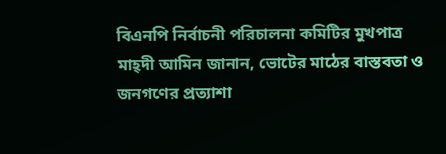বিএনপি নির্বাচনী পরিচালনা কমিটির মুখপাত্র মাহ্দী আমিন জানান, ভোটের মাঠের বাস্তবতা ও জনগণের প্রত্যাশা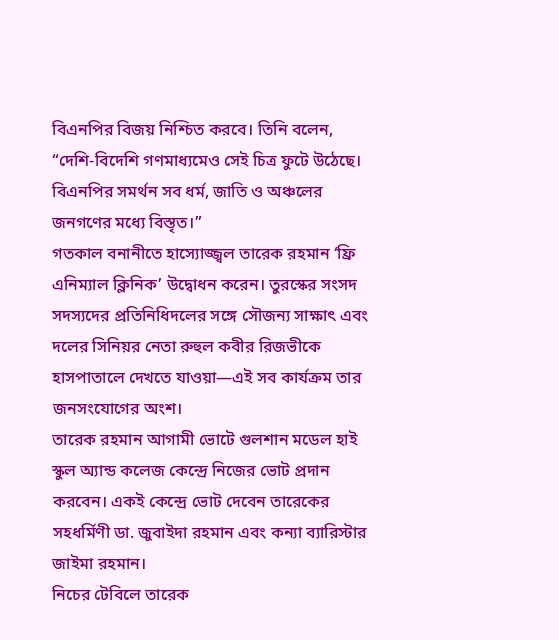বিএনপির বিজয় নিশ্চিত করবে। তিনি বলেন, “দেশি-বিদেশি গণমাধ্যমেও সেই চিত্র ফুটে উঠেছে। বিএনপির সমর্থন সব ধর্ম, জাতি ও অঞ্চলের জনগণের মধ্যে বিস্তৃত।”
গতকাল বনানীতে হাস্যোজ্জ্বল তারেক রহমান ‘ফ্রি এনিম্যাল ক্লিনিক’ উদ্বোধন করেন। তুরস্কের সংসদ সদস্যদের প্রতিনিধিদলের সঙ্গে সৌজন্য সাক্ষাৎ এবং দলের সিনিয়র নেতা রুহুল কবীর রিজভীকে হাসপাতালে দেখতে যাওয়া—এই সব কার্যক্রম তার জনসংযোগের অংশ।
তারেক রহমান আগামী ভোটে গুলশান মডেল হাই স্কুল অ্যান্ড কলেজ কেন্দ্রে নিজের ভোট প্রদান করবেন। একই কেন্দ্রে ভোট দেবেন তারেকের সহধর্মিণী ডা. জুবাইদা রহমান এবং কন্যা ব্যারিস্টার জাইমা রহমান।
নিচের টেবিলে তারেক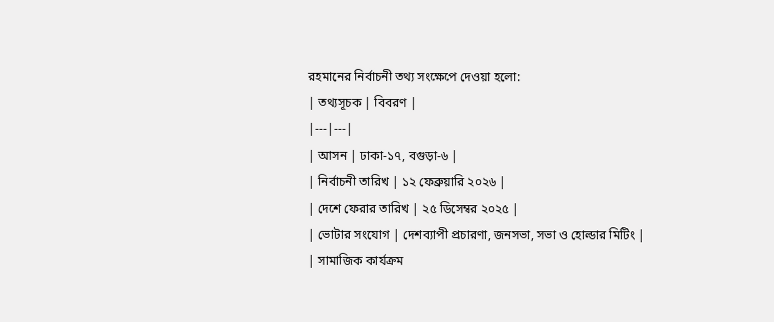রহমানের নির্বাচনী তথ্য সংক্ষেপে দেওয়া হলো:
| তথ্যসূচক | বিবরণ |
|---|---|
| আসন | ঢাকা-১৭, বগুড়া-৬ |
| নির্বাচনী তারিখ | ১২ ফেব্রুয়ারি ২০২৬ |
| দেশে ফেরার তারিখ | ২৫ ডিসেম্বর ২০২৫ |
| ভোটার সংযোগ | দেশব্যাপী প্রচারণা, জনসভা, সভা ও হোল্ডার মিটিং |
| সামাজিক কার্যক্রম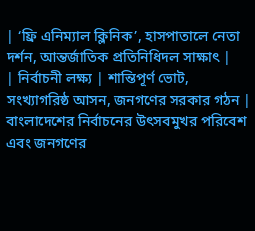| ‘ফ্রি এনিম্যাল ক্লিনিক’, হাসপাতালে নেতা দর্শন, আন্তর্জাতিক প্রতিনিধিদল সাক্ষাৎ |
| নির্বাচনী লক্ষ্য | শান্তিপূর্ণ ভোট, সংখ্যাগরিষ্ঠ আসন, জনগণের সরকার গঠন |
বাংলাদেশের নির্বাচনের উৎসবমুখর পরিবেশ এবং জনগণের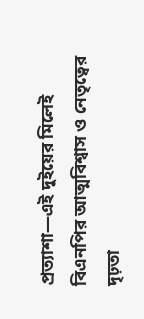প্রত্যাশা—এই দুইয়ের মিলেই বিএনপির আত্মবিশ্বাস ও নেতৃত্বের দৃঢ়তা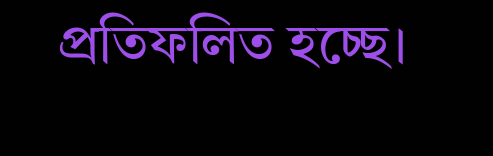প্রতিফলিত হচ্ছে।